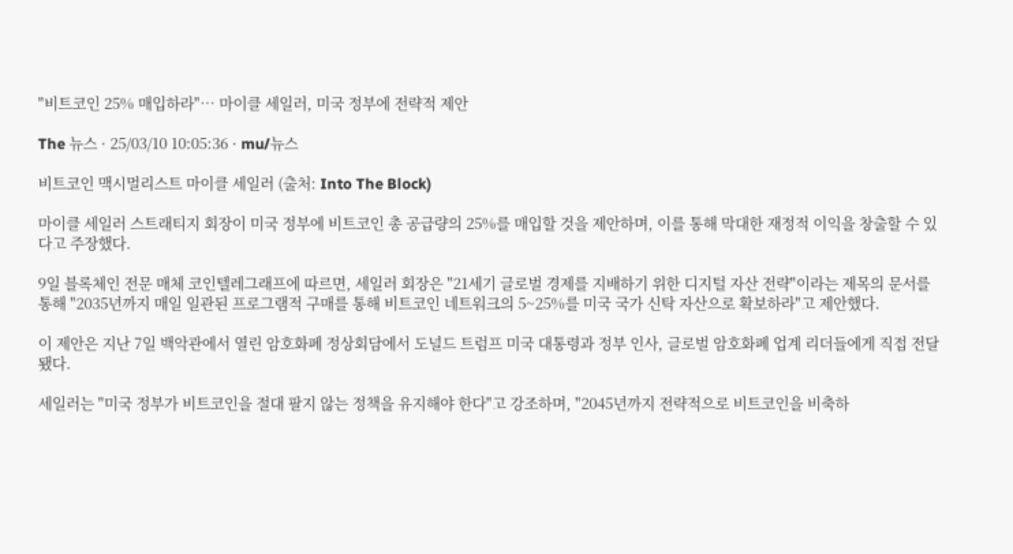"비트코인 25% 매입하라"… 마이클 세일러, 미국 정부에 전략적 제안

The 뉴스 · 25/03/10 10:05:36 · mu/뉴스

비트코인 맥시멀리스트 마이클 세일러 (출처: Into The Block)

마이클 세일러 스트래티지 회장이 미국 정부에 비트코인 총 공급량의 25%를 매입할 것을 제안하며, 이를 통해 막대한 재정적 이익을 창출할 수 있다고 주장했다.

9일 블록체인 전문 매체 코인텔레그래프에 따르면, 세일러 회장은 "21세기 글로벌 경제를 지배하기 위한 디지털 자산 전략"이라는 제목의 문서를 통해 "2035년까지 매일 일관된 프로그램적 구매를 통해 비트코인 네트워크의 5~25%를 미국 국가 신탁 자산으로 확보하라"고 제안했다.

이 제안은 지난 7일 백악관에서 열린 암호화폐 정상회담에서 도널드 트럼프 미국 대통령과 정부 인사, 글로벌 암호화폐 업계 리더들에게 직접 전달됐다.

세일러는 "미국 정부가 비트코인을 절대 팔지 않는 정책을 유지해야 한다"고 강조하며, "2045년까지 전략적으로 비트코인을 비축하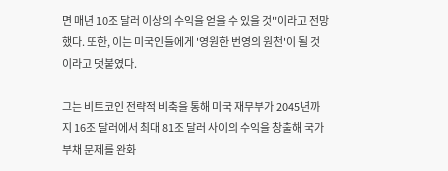면 매년 10조 달러 이상의 수익을 얻을 수 있을 것"이라고 전망했다. 또한, 이는 미국인들에게 '영원한 번영의 원천'이 될 것이라고 덧붙였다.

그는 비트코인 전략적 비축을 통해 미국 재무부가 2045년까지 16조 달러에서 최대 81조 달러 사이의 수익을 창출해 국가 부채 문제를 완화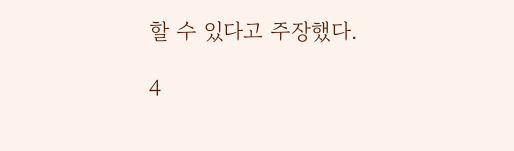할 수 있다고 주장했다.

4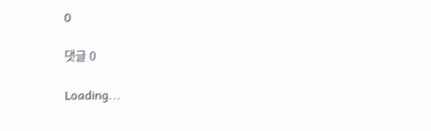0

댓글 0

Loading...